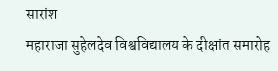सारांश
महाराजा सुहेलदेव विश्वविद्यालय के दीक्षांत समारोह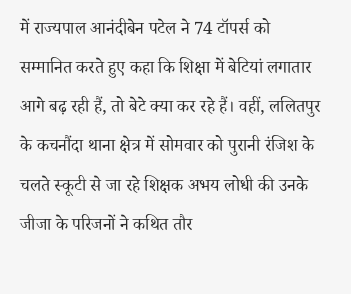में राज्यपाल आनंदीबेन पटेल ने 74 टॉपर्स को सम्मानित करते हुए कहा कि शिक्षा में बेटियां लगातार आगे बढ़ रही हैं, तो बेटे क्या कर रहे हैं। वहीं, ललितपुर के कचनौंदा थाना क्षेत्र में सोमवार को पुरानी रंजिश के चलते स्कूटी से जा रहे शिक्षक अभय लोधी की उनके जीजा के परिजनों ने कथित तौर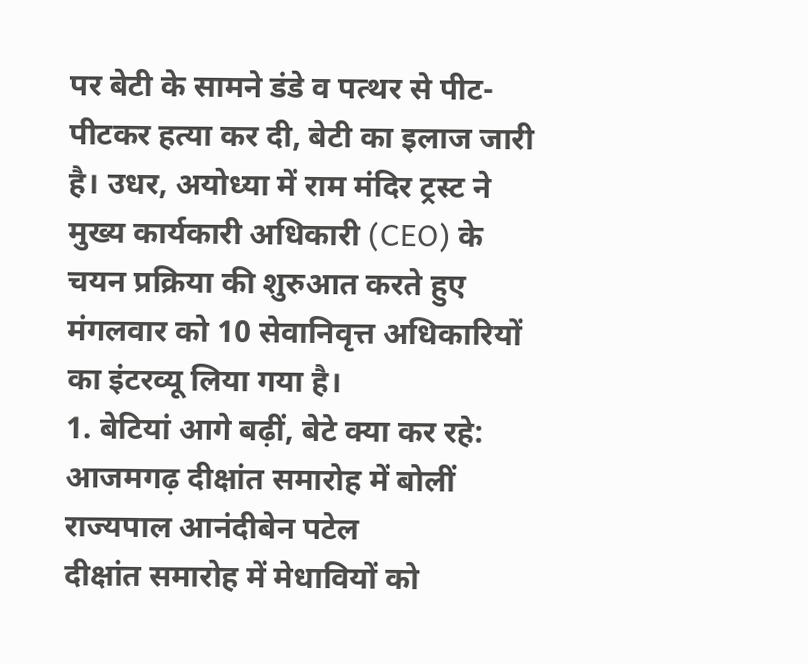पर बेटी के सामने डंडे व पत्थर से पीट-पीटकर हत्या कर दी, बेटी का इलाज जारी है। उधर, अयोध्या में राम मंदिर ट्रस्ट ने मुख्य कार्यकारी अधिकारी (CEO) के चयन प्रक्रिया की शुरुआत करते हुए मंगलवार को 10 सेवानिवृत्त अधिकारियों का इंटरव्यू लिया गया है।
1. बेटियां आगे बढ़ीं, बेटे क्या कर रहे: आजमगढ़ दीक्षांत समारोह में बोलीं राज्यपाल आनंदीबेन पटेल
दीक्षांत समारोह में मेधावियों को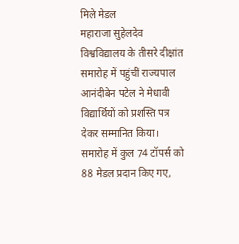मिले मेडल
महाराजा सुहेलदेव विश्वविद्यालय के तीसरे दीक्षांत समारोह में पहुंचीं राज्यपाल आनंदीबेन पटेल ने मेधावी विद्यार्थियों को प्रशस्ति पत्र देकर सम्मानित किया। समारोह में कुल 74 टॉपर्स को 88 मेडल प्रदान किए गए,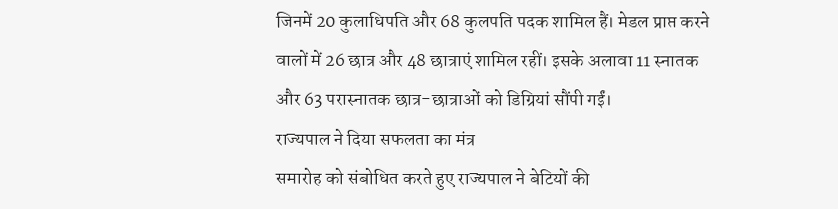जिनमें 20 कुलाधिपति और 68 कुलपति पदक शामिल हैं। मेडल प्राप्त करने वालों में 26 छात्र और 48 छात्राएं शामिल रहीं। इसके अलावा 11 स्नातक और 63 परास्नातक छात्र-छात्राओं को डिग्रियां सौंपी गईं।
राज्यपाल ने दिया सफलता का मंत्र
समारोह को संबोधित करते हुए राज्यपाल ने बेटियों की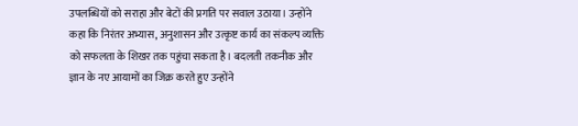उपलब्धियों को सराहा और बेटों की प्रगति पर सवाल उठाया। उन्होंने कहा कि निरंतर अभ्यास, अनुशासन और उत्कृष्ट कार्य का संकल्प व्यक्ति को सफलता के शिखर तक पहुंचा सकता है। बदलती तकनीक और ज्ञान के नए आयामों का जिक्र करते हुए उन्होंने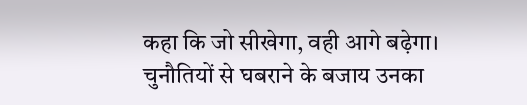कहा कि जो सीखेगा, वही आगे बढ़ेगा। चुनौतियों से घबराने के बजाय उनका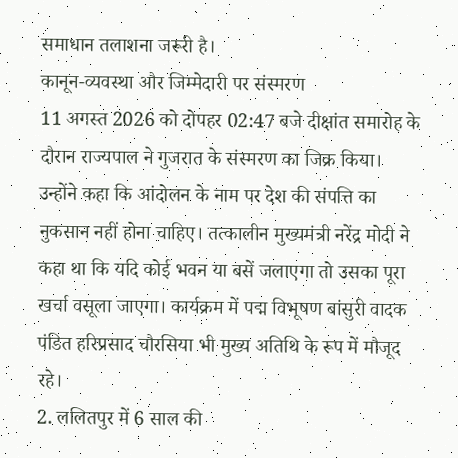समाधान तलाशना जरूरी है।
कानून-व्यवस्था और जिम्मेदारी पर संस्मरण
11 अगस्त 2026 को दोपहर 02:47 बजे दीक्षांत समारोह के दौरान राज्यपाल ने गुजरात के संस्मरण का जिक्र किया। उन्होंने कहा कि आंदोलन के नाम पर देश की संपत्ति का नुकसान नहीं होना चाहिए। तत्कालीन मुख्यमंत्री नरेंद्र मोदी ने कहा था कि यदि कोई भवन या बसें जलाएगा तो उसका पूरा खर्चा वसूला जाएगा। कार्यक्रम में पद्म विभूषण बांसुरी वादक पंडित हरिप्रसाद चौरसिया भी मुख्य अतिथि के रूप में मौजूद रहे।
2. ललितपुर में 6 साल की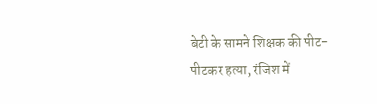बेटी के सामने शिक्षक की पीट-पीटकर हत्या, रंजिश में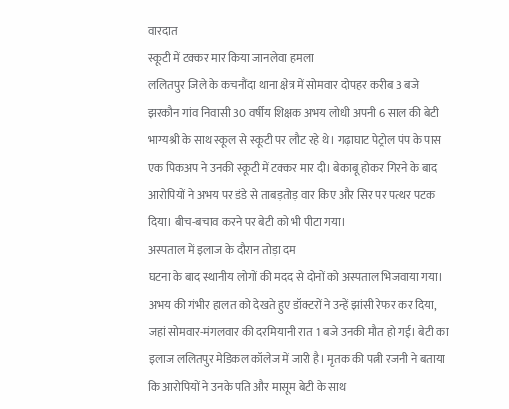वारदात
स्कूटी में टक्कर मार किया जानलेवा हमला
ललितपुर जिले के कचनौंदा थाना क्षेत्र में सोमवार दोपहर करीब 3 बजे झरकौन गांव निवासी 30 वर्षीय शिक्षक अभय लोधी अपनी 6 साल की बेटी भाग्यश्री के साथ स्कूल से स्कूटी पर लौट रहे थे। गढ़ाघाट पेट्रोल पंप के पास एक पिकअप ने उनकी स्कूटी में टक्कर मार दी। बेकाबू होकर गिरने के बाद आरोपियों ने अभय पर डंडे से ताबड़तोड़ वार किए और सिर पर पत्थर पटक दिया। बीच-बचाव करने पर बेटी को भी पीटा गया।
अस्पताल में इलाज के दौरान तोड़ा दम
घटना के बाद स्थानीय लोगों की मदद से दोनों को अस्पताल भिजवाया गया। अभय की गंभीर हालत को देखते हुए डॉक्टरों ने उन्हें झांसी रेफर कर दिया, जहां सोमवार-मंगलवार की दरमियानी रात 1 बजे उनकी मौत हो गई। बेटी का इलाज ललितपुर मेडिकल कॉलेज में जारी है। मृतक की पत्नी रजनी ने बताया कि आरोपियों ने उनके पति और मासूम बेटी के साथ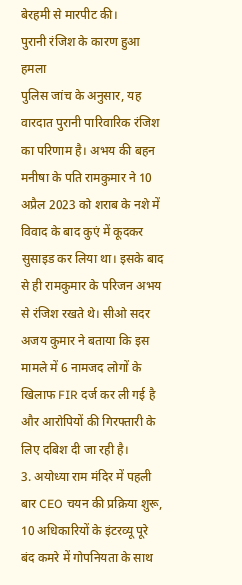बेरहमी से मारपीट की।
पुरानी रंजिश के कारण हुआ हमला
पुलिस जांच के अनुसार, यह वारदात पुरानी पारिवारिक रंजिश का परिणाम है। अभय की बहन मनीषा के पति रामकुमार ने 10 अप्रैल 2023 को शराब के नशे में विवाद के बाद कुएं में कूदकर सुसाइड कर लिया था। इसके बाद से ही रामकुमार के परिजन अभय से रंजिश रखते थे। सीओ सदर अजय कुमार ने बताया कि इस मामले में 6 नामजद लोगों के खिलाफ FIR दर्ज कर ली गई है और आरोपियों की गिरफ्तारी के लिए दबिश दी जा रही है।
3. अयोध्या राम मंदिर में पहली बार CEO चयन की प्रक्रिया शुरू, 10 अधिकारियों के इंटरव्यू पूरे
बंद कमरे में गोपनियता के साथ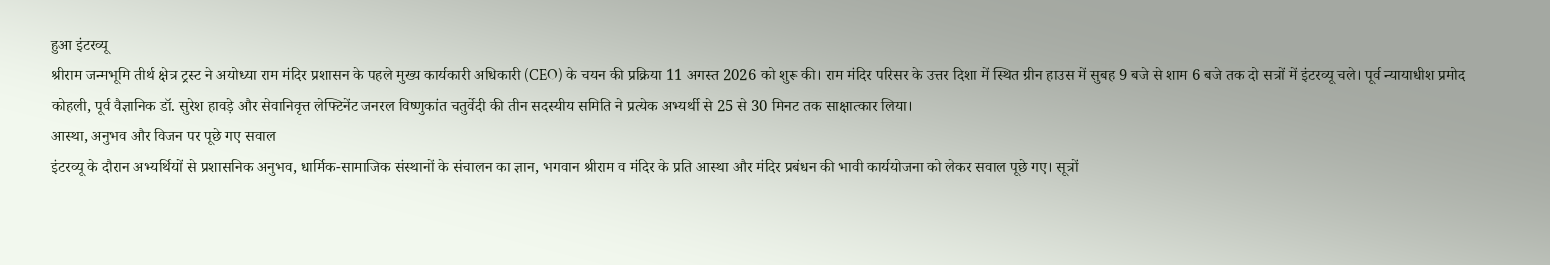हुआ इंटरव्यू
श्रीराम जन्मभूमि तीर्थ क्षेत्र ट्रस्ट ने अयोध्या राम मंदिर प्रशासन के पहले मुख्य कार्यकारी अधिकारी (CEO) के चयन की प्रक्रिया 11 अगस्त 2026 को शुरू की। राम मंदिर परिसर के उत्तर दिशा में स्थित ग्रीन हाउस में सुबह 9 बजे से शाम 6 बजे तक दो सत्रों में इंटरव्यू चले। पूर्व न्यायाधीश प्रमोद कोहली, पूर्व वैज्ञानिक डॉ. सुरेश हावड़े और सेवानिवृत्त लेफ्टिनेंट जनरल विष्णुकांत चतुर्वेदी की तीन सदस्यीय समिति ने प्रत्येक अभ्यर्थी से 25 से 30 मिनट तक साक्षात्कार लिया।
आस्था, अनुभव और विजन पर पूछे गए सवाल
इंटरव्यू के दौरान अभ्यर्थियों से प्रशासनिक अनुभव, धार्मिक-सामाजिक संस्थानों के संचालन का ज्ञान, भगवान श्रीराम व मंदिर के प्रति आस्था और मंदिर प्रबंधन की भावी कार्ययोजना को लेकर सवाल पूछे गए। सूत्रों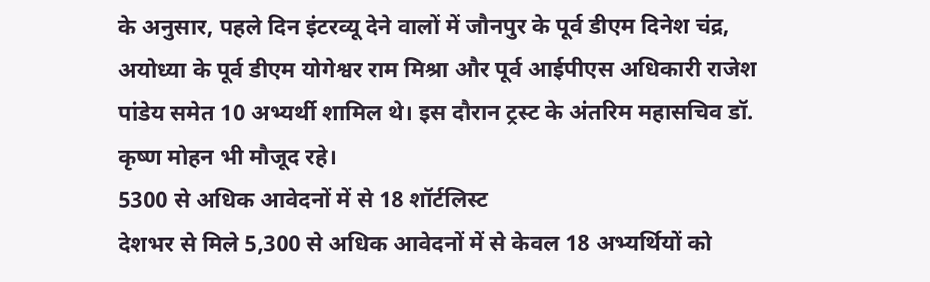के अनुसार, पहले दिन इंटरव्यू देने वालों में जौनपुर के पूर्व डीएम दिनेश चंद्र, अयोध्या के पूर्व डीएम योगेश्वर राम मिश्रा और पूर्व आईपीएस अधिकारी राजेश पांडेय समेत 10 अभ्यर्थी शामिल थे। इस दौरान ट्रस्ट के अंतरिम महासचिव डॉ. कृष्ण मोहन भी मौजूद रहे।
5300 से अधिक आवेदनों में से 18 शॉर्टलिस्ट
देशभर से मिले 5,300 से अधिक आवेदनों में से केवल 18 अभ्यर्थियों को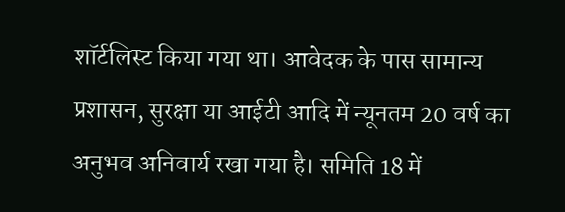शॉर्टलिस्ट किया गया था। आवेदक के पास सामान्य प्रशासन, सुरक्षा या आईटी आदि में न्यूनतम 20 वर्ष का अनुभव अनिवार्य रखा गया है। समिति 18 में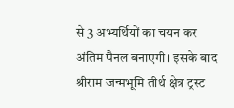से 3 अभ्यर्थियों का चयन कर अंतिम पैनल बनाएगी। इसके बाद श्रीराम जन्मभूमि तीर्थ क्षेत्र ट्रस्ट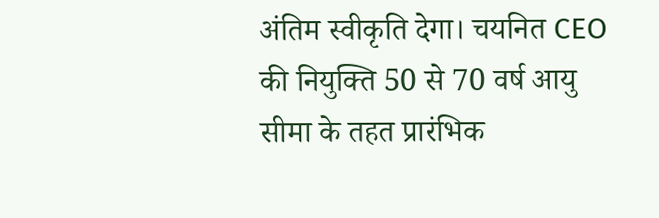अंतिम स्वीकृति देगा। चयनित CEO की नियुक्ति 50 से 70 वर्ष आयु सीमा के तहत प्रारंभिक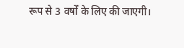रूप से 3 वर्षों के लिए की जाएगी।